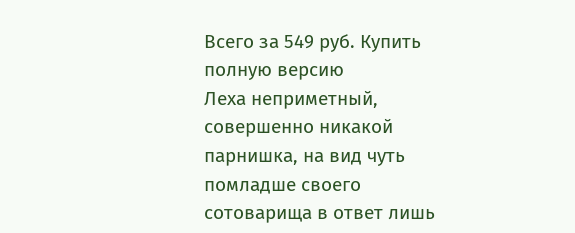Всего за 549 руб. Купить полную версию
Леха неприметный, совершенно никакой парнишка, на вид чуть помладше своего сотоварища в ответ лишь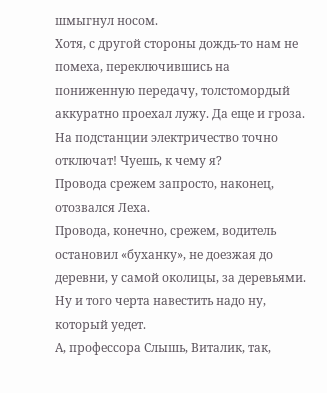шмыгнул носом.
Хотя, с другой стороны дождь-то нам не помеха, переключившись на пониженную передачу, толстомордый аккуратно проехал лужу. Да еще и гроза. На подстанции электричество точно отключат! Чуешь, к чему я?
Провода срежем запросто, наконец, отозвался Леха.
Провода, конечно, срежем, водитель остановил «буханку», не доезжая до деревни, у самой околицы, за деревьями. Ну и того черта навестить надо ну, который уедет.
А, профессора Слышь, Виталик, так,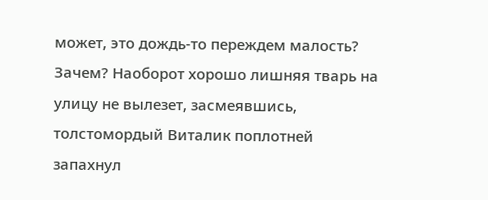может, это дождь-то переждем малость?
Зачем? Наоборот хорошо лишняя тварь на улицу не вылезет, засмеявшись, толстомордый Виталик поплотней запахнул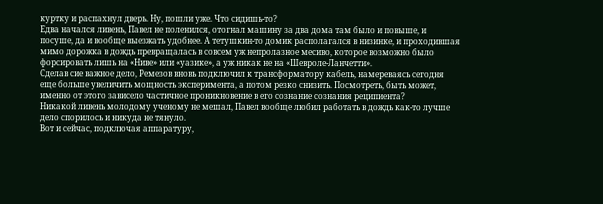куртку и распахнул дверь. Ну, пошли уже. Что сидишь-то?
Едва начался ливень, Павел не поленился, отогнал машину за два дома там было и повыше, и посуше, да и вообще выезжать удобнее. А тетушкин-то домик располагался в низинке, и проходившая мимо дорожка в дождь превращалась в совсем уж непролазное месиво, которое возможно было форсировать лишь на «Ниве» или «уазике», а уж никак не на «Шевроле-Ланчетти».
Сделав сие важное дело, Ремезов вновь подключил к трансформатору кабель, намереваясь сегодня еще больше увеличить мощность эксперимента, а потом резко снизить. Посмотреть, быть может, именно от этого зависело частичное проникновение в его сознание сознания реципиента?
Никакой ливень молодому ученому не мешал, Павел вообще любил работать в дождь как-то лучше дело спорилось и никуда не тянуло.
Вот и сейчас, подключая аппаратуру,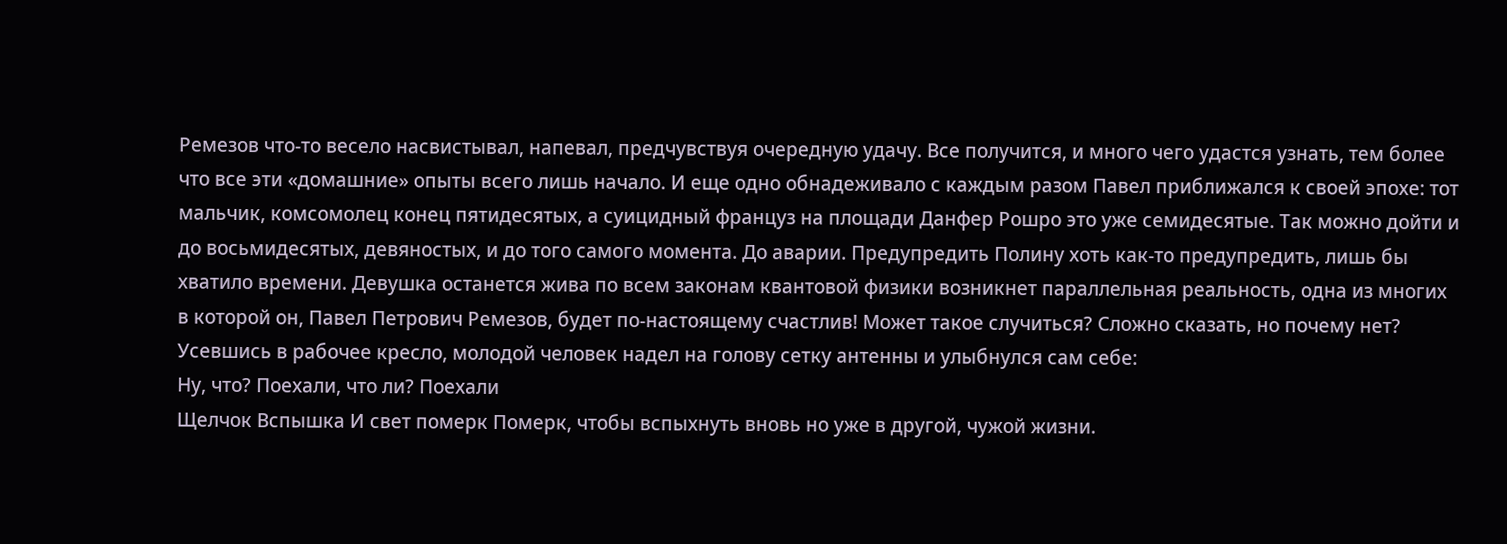Ремезов что-то весело насвистывал, напевал, предчувствуя очередную удачу. Все получится, и много чего удастся узнать, тем более что все эти «домашние» опыты всего лишь начало. И еще одно обнадеживало с каждым разом Павел приближался к своей эпохе: тот мальчик, комсомолец конец пятидесятых, а суицидный француз на площади Данфер Рошро это уже семидесятые. Так можно дойти и до восьмидесятых, девяностых, и до того самого момента. До аварии. Предупредить Полину хоть как-то предупредить, лишь бы хватило времени. Девушка останется жива по всем законам квантовой физики возникнет параллельная реальность, одна из многих в которой он, Павел Петрович Ремезов, будет по-настоящему счастлив! Может такое случиться? Сложно сказать, но почему нет?
Усевшись в рабочее кресло, молодой человек надел на голову сетку антенны и улыбнулся сам себе:
Ну, что? Поехали, что ли? Поехали
Щелчок Вспышка И свет померк Померк, чтобы вспыхнуть вновь но уже в другой, чужой жизни.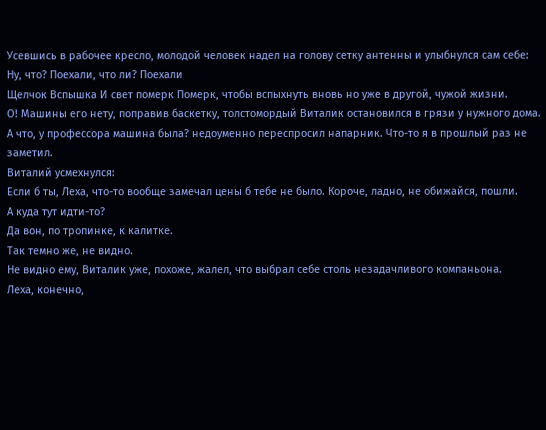Усевшись в рабочее кресло, молодой человек надел на голову сетку антенны и улыбнулся сам себе:
Ну, что? Поехали, что ли? Поехали
Щелчок Вспышка И свет померк Померк, чтобы вспыхнуть вновь но уже в другой, чужой жизни.
О! Машины его нету, поправив баскетку, толстомордый Виталик остановился в грязи у нужного дома.
А что, у профессора машина была? недоуменно переспросил напарник. Что-то я в прошлый раз не заметил.
Виталий усмехнулся:
Если б ты, Леха, что-то вообще замечал цены б тебе не было. Короче, ладно, не обижайся, пошли.
А куда тут идти-то?
Да вон, по тропинке, к калитке.
Так темно же, не видно.
Не видно ему, Виталик уже, похоже, жалел, что выбрал себе столь незадачливого компаньона.
Леха, конечно,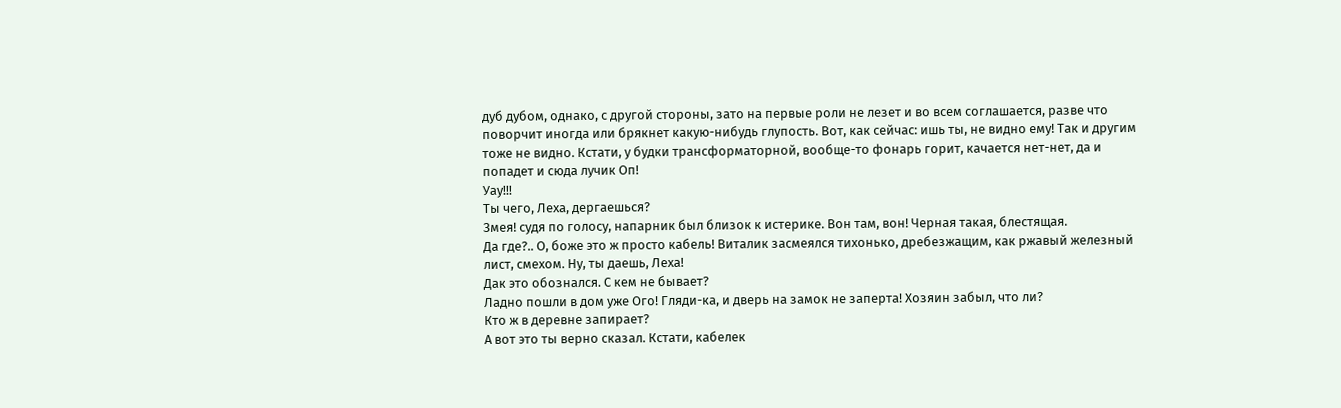дуб дубом, однако, с другой стороны, зато на первые роли не лезет и во всем соглашается, разве что поворчит иногда или брякнет какую-нибудь глупость. Вот, как сейчас: ишь ты, не видно ему! Так и другим тоже не видно. Кстати, у будки трансформаторной, вообще-то фонарь горит, качается нет-нет, да и попадет и сюда лучик Оп!
Уау!!!
Ты чего, Леха, дергаешься?
Змея! судя по голосу, напарник был близок к истерике. Вон там, вон! Черная такая, блестящая.
Да где?.. О, боже это ж просто кабель! Виталик засмеялся тихонько, дребезжащим, как ржавый железный лист, смехом. Ну, ты даешь, Леха!
Дак это обознался. С кем не бывает?
Ладно пошли в дом уже Ого! Гляди-ка, и дверь на замок не заперта! Хозяин забыл, что ли?
Кто ж в деревне запирает?
А вот это ты верно сказал. Кстати, кабелек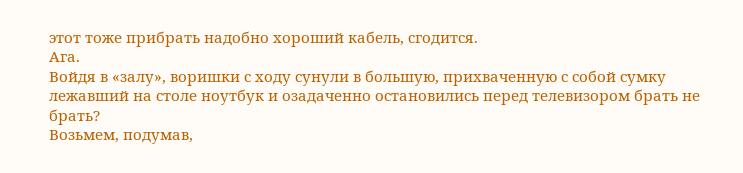этот тоже прибрать надобно хороший кабель, сгодится.
Ага.
Войдя в «залу», воришки с ходу сунули в большую, прихваченную с собой сумку лежавший на столе ноутбук и озадаченно остановились перед телевизором брать не брать?
Возьмем, подумав,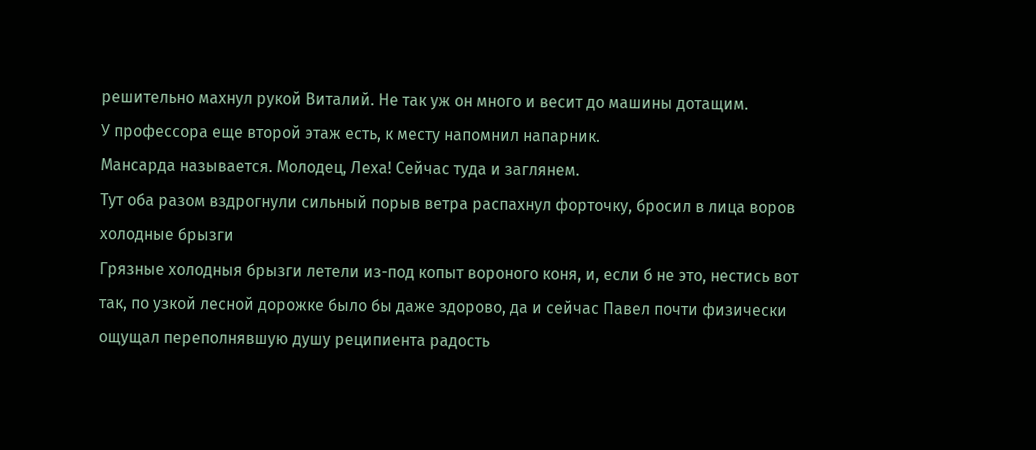решительно махнул рукой Виталий. Не так уж он много и весит до машины дотащим.
У профессора еще второй этаж есть, к месту напомнил напарник.
Мансарда называется. Молодец, Леха! Сейчас туда и заглянем.
Тут оба разом вздрогнули сильный порыв ветра распахнул форточку, бросил в лица воров холодные брызги
Грязные холодныя брызги летели из-под копыт вороного коня, и, если б не это, нестись вот так, по узкой лесной дорожке было бы даже здорово, да и сейчас Павел почти физически ощущал переполнявшую душу реципиента радость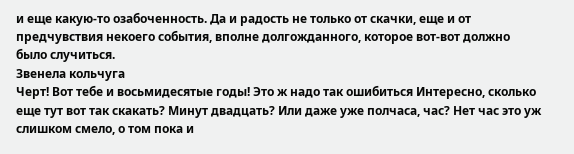и еще какую-то озабоченность. Да и радость не только от скачки, еще и от предчувствия некоего события, вполне долгожданного, которое вот-вот должно было случиться.
Звенела кольчуга
Черт! Вот тебе и восьмидесятые годы! Это ж надо так ошибиться Интересно, сколько еще тут вот так скакать? Минут двадцать? Или даже уже полчаса, час? Нет час это уж слишком смело, о том пока и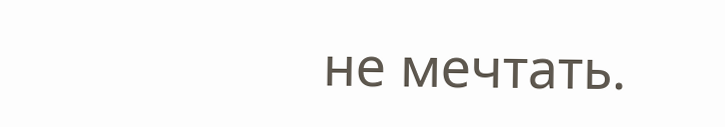не мечтать.